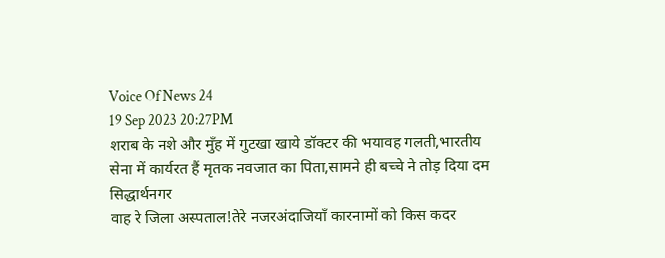Voice Of News 24
19 Sep 2023 20:27PM
शराब के नशे और मुँह में गुटखा खाये डॉक्टर की भयावह गलती,भारतीय सेना में कार्यरत हैं मृतक नवजात का पिता,सामने ही बच्चे ने तोड़ दिया दम
सिद्धार्थनगर
वाह रे जिला अस्पताल!तेरे नजरअंदाजियाँ कारनामों को किस कदर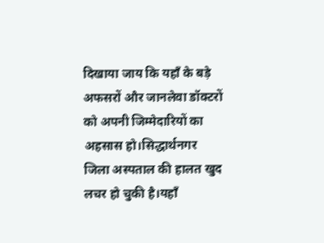दिखाया जाय कि यहाँ के बड़े अफसरों और जानलेवा डॉक्टरों को अपनी जिम्मेदारियों का अहसास हो।सिद्धार्थनगर जिला अस्पताल की हालत खुद लचर हो चुकी है।यहाँ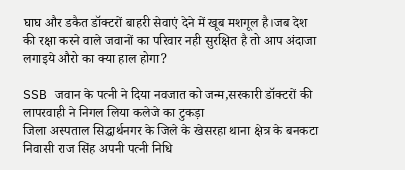घाघ और डकैत डॉक्टरों बाहरी सेवाएं देने में खूब मशगूल है।जब देश की रक्षा करने वाले जवानों का परिवार नही सुरक्षित है तो आप अंदाजा लगाइये औरो का क्या हाल होगा?

SSB जवान के पत्नी ने दिया नवजात को जन्म,सरकारी डॉक्टरों की लापरवाही ने निगल लिया कलेजे का टुकड़ा
जिला अस्पताल सिद्धार्थनगर के जिले के खेसरहा थाना क्षेत्र के बनकटा निवासी राज सिंह अपनी पत्नी निधि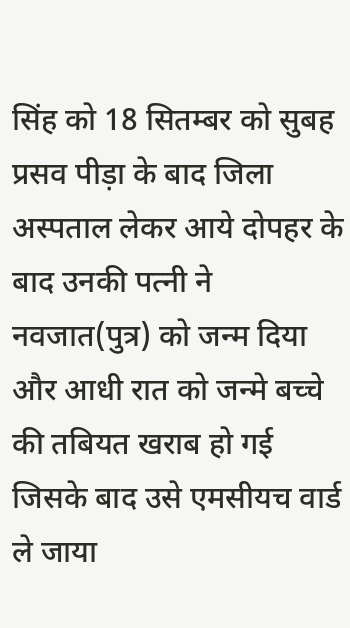सिंह को 18 सितम्बर को सुबह प्रसव पीड़ा के बाद जिला अस्पताल लेकर आये दोपहर के बाद उनकी पत्नी ने नवजात(पुत्र) को जन्म दिया और आधी रात को जन्मे बच्चे की तबियत खराब हो गई जिसके बाद उसे एमसीयच वार्ड ले जाया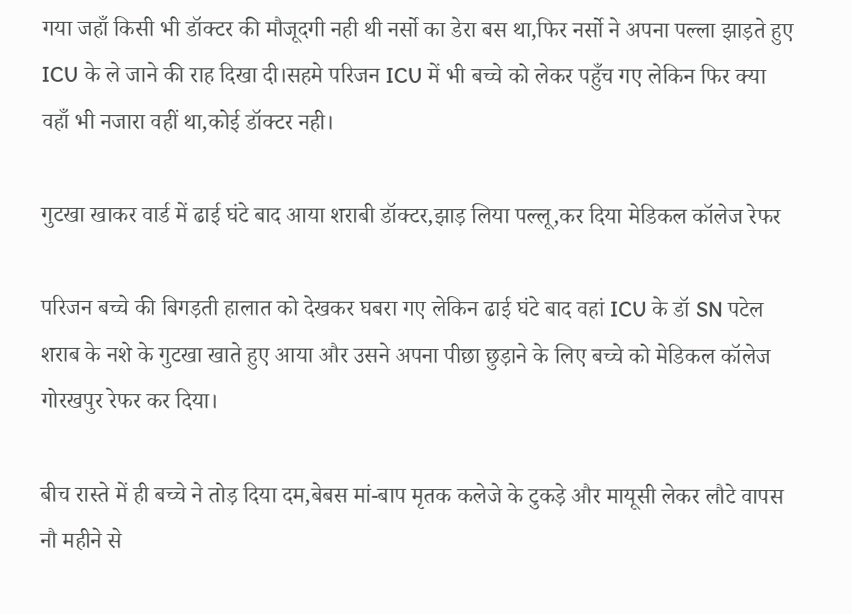गया जहाँ किसी भी डॉक्टर की मौजूदगी नही थी नर्सो का डेरा बस था,फिर नर्सो ने अपना पल्ला झाड़ते हुए ICU के ले जाने की राह दिखा दी।सहमे परिजन ICU में भी बच्चे को लेकर पहुँच गए लेकिन फिर क्या वहाँ भी नजारा वहीं था,कोई डॉक्टर नही।

गुटखा खाकर वार्ड में ढाई घंटे बाद आया शराबी डॉक्टर,झाड़ लिया पल्लू,कर दिया मेडिकल कॉलेज रेफर

परिजन बच्चे की बिगड़ती हालात को देखकर घबरा गए लेकिन ढाई घंटे बाद वहां ICU के डॉ SN पटेल शराब के नशे के गुटखा खाते हुए आया और उसने अपना पीछा छुड़ाने के लिए बच्चे को मेडिकल कॉलेज गोरखपुर रेफर कर दिया।

बीच रास्ते में ही बच्चे ने तोड़ दिया दम,बेबस मां-बाप मृतक कलेजे के टुकड़े और मायूसी लेकर लौटे वापस
नौ महीने से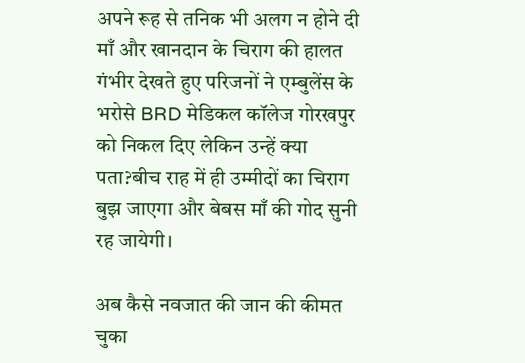अपने रूह से तनिक भी अलग न होने दी माँ और खानदान के चिराग की हालत गंभीर देखते हुए परिजनों ने एम्बुलेंस के भरोसे BRD मेडिकल कॉलेज गोरखपुर को निकल दिए लेकिन उन्हें क्या पता?बीच राह में ही उम्मीदों का चिराग बुझ जाएगा और बेबस माँ की गोद सुनी रह जायेगी।

अब कैसे नवजात की जान की कीमत चुका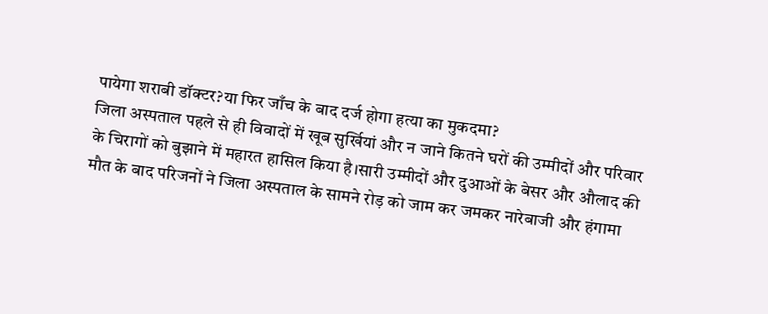पायेगा शराबी डॉक्टर?या फिर जाँच के बाद दर्ज होगा हत्या का मुकदमा?
जिला अस्पताल पहले से ही विवादों में खूब सुर्खियां और न जाने कितने घरों की उम्मीदों और परिवार के चिरागों को बुझाने में महारत हासिल किया है।सारी उम्मीदों और दुआओं के बेसर और औलाद की मौत के बाद परिजनों ने जिला अस्पताल के सामने रोड़ को जाम कर जमकर नारेबाजी और हंगामा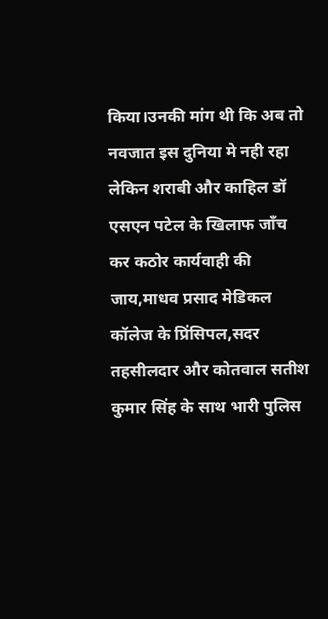किया।उनकी मांग थी कि अब तो नवजात इस दुनिया मे नही रहा लेकिन शराबी और काहिल डॉ एसएन पटेल के खिलाफ जाँच कर कठोर कार्यवाही की जाय,माधव प्रसाद मेडिकल कॉलेज के प्रिंसिपल,सदर तहसीलदार और कोतवाल सतीश कुमार सिंह के साथ भारी पुलिस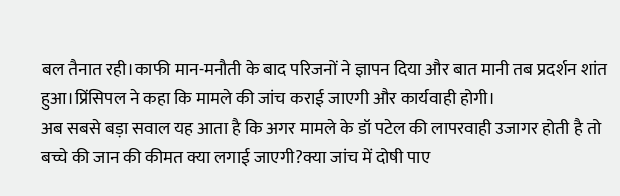बल तैनात रही।काफी मान-मनौती के बाद परिजनों ने ज्ञापन दिया और बात मानी तब प्रदर्शन शांत हुआ।प्रिंसिपल ने कहा कि मामले की जांच कराई जाएगी और कार्यवाही होगी।
अब सबसे बड़ा सवाल यह आता है कि अगर मामले के डॉ पटेल की लापरवाही उजागर होती है तो बच्चे की जान की कीमत क्या लगाई जाएगी?क्या जांच में दोषी पाए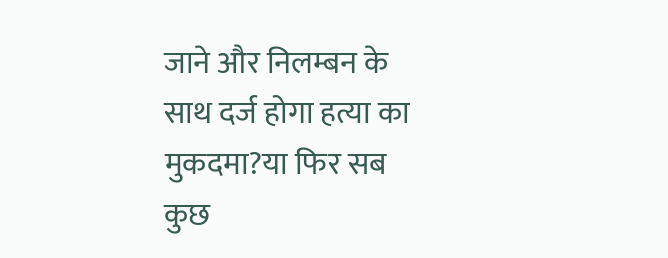जाने और निलम्बन के साथ दर्ज होगा हत्या का मुकदमा?या फिर सब कुछ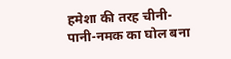हमेशा की तरह चीनी-पानी-नमक का घोल बना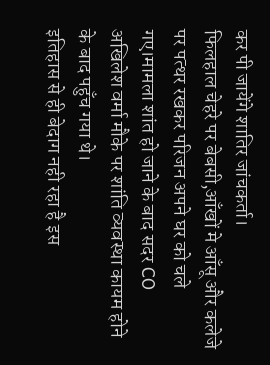कर पी जायेंगे शातिर जांचकर्ता।
फिलहाल चेहरे पर बेबसी,आँखों मे आँसू और कलेजे पर पत्थर रखकर परिजन अपने घर को चले गए।मामला शांत हो जाने के बाद सदर CO अखिलेश वर्मा मौके पर शांति व्यवस्था कायम होने के बाद पहुँच गया थे।
इतिहास से ही बेदाग नही रहा है इस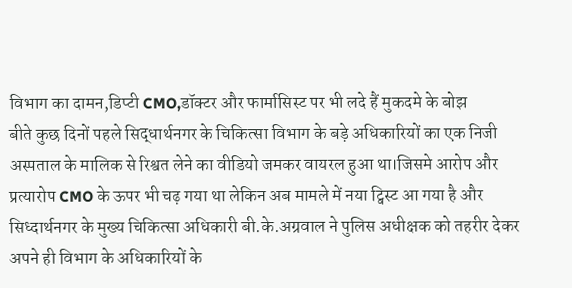विभाग का दामन,डिप्टी CMO,डॉक्टर और फार्मासिस्ट पर भी लदे हैं मुकदमे के बोझ
बीते कुछ दिनों पहले सिद्धार्थनगर के चिकित्सा विभाग के बड़े अधिकारियों का एक निजी अस्पताल के मालिक से रिश्वत लेने का वीडियो जमकर वायरल हुआ था।जिसमे आरोप और प्रत्यारोप CMO के ऊपर भी चढ़ गया था लेकिन अब मामले में नया ट्विस्ट आ गया है और सिध्दार्थनगर के मुख्य चिकित्सा अधिकारी बी.के.अग्रवाल ने पुलिस अधीक्षक को तहरीर देकर अपने ही विभाग के अधिकारियों के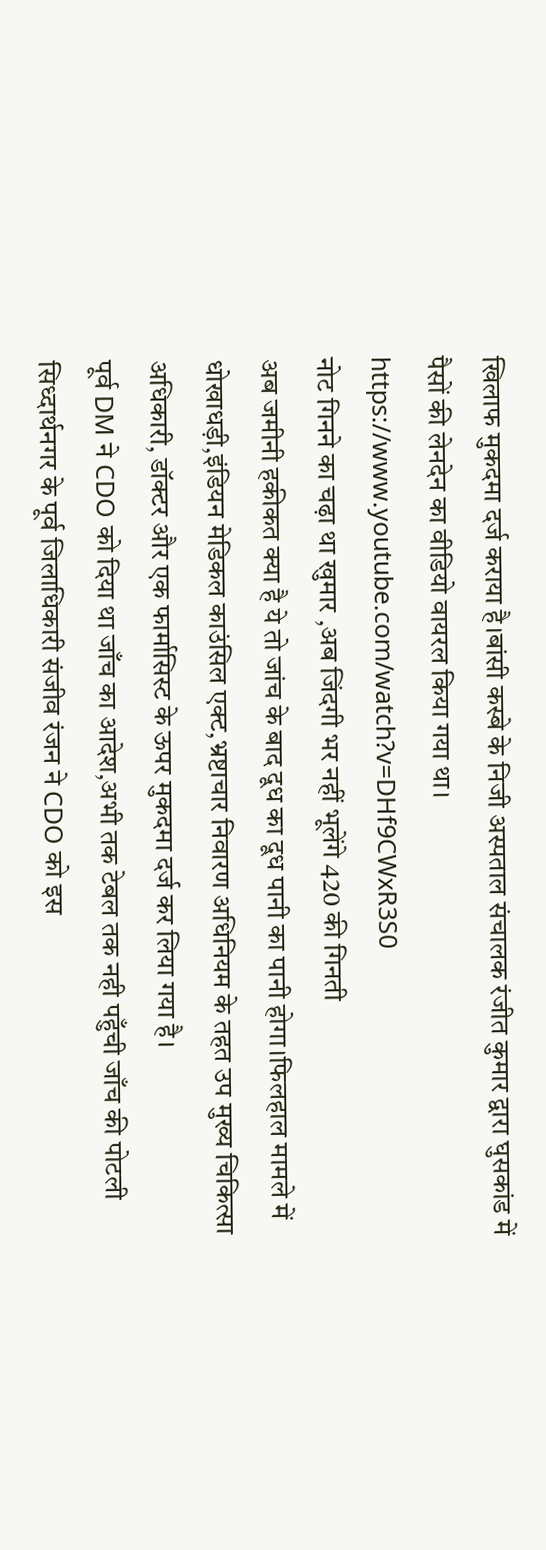खिलाफ मुकदमा दर्ज कराया है।बांसी कस्बे के निजी अस्पताल संचालक रंजीत कुमार द्वारा घुसकांड में पैसों की लेनदेन का वीडियो वायरल किया गया था।
https://www.youtube.com/watch?v=DHf9CWxR3S0
नोट गिनने का चढ़ा था खुमार ,अब जिंदगी भर नहीं भूलेंगे 420 की गिनती
अब जमीनी हकीकत क्या है ये तो जांच के बाद दूध का दूध पानी का पानी होगा।फिलहाल मामले में धोखाधड़ी,इंडियन मेडिकल काउंसिल एक्ट,भ्रष्टाचार निवारण अधिनियम के तहत उप मुख्य चिकित्सा अधिकारी, डॉक्टर और एक फार्मासिस्ट के ऊपर मुकदमा दर्ज कर लिया गया है।
पूर्व DM ने CDO को दिया था जाँच का आदेश,अभी तक टेबल तक नही पहुँची जाँच की पोटली
सिध्दार्थनगर के पूर्व जिलाधिकारी संजीव रंजन ने CDO को इस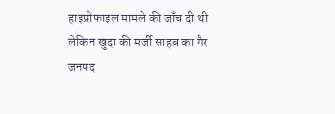हाइप्रोफाइल मामले की जाँच दी थी लेकिन खुदा की मर्जी साहब का गैर जनपद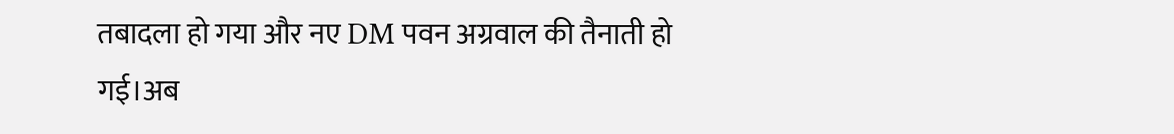तबादला हो गया और नए DM पवन अग्रवाल की तैनाती हो गई।अब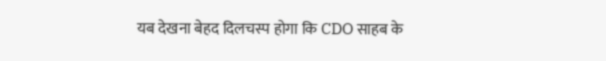यब देखना बेहद दिलचस्प होगा कि CDO साहब के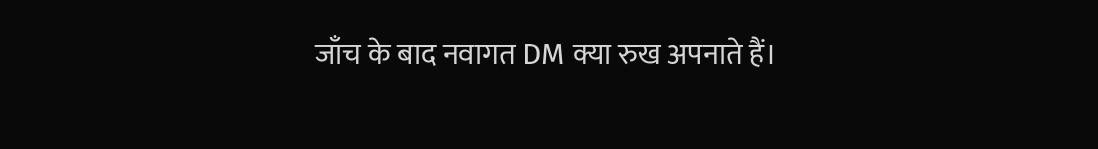जाँच के बाद नवागत DM क्या रुख अपनाते हैं।